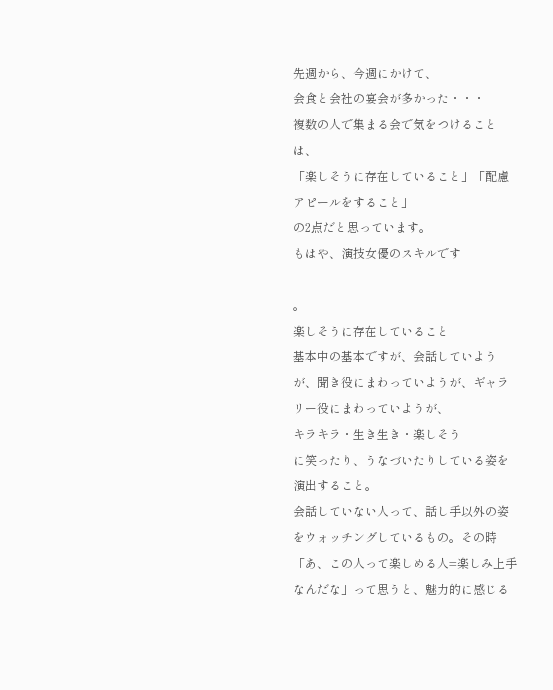先週から、今週にかけて、
会食と会社の宴会が多かった・・・
複数の人で集まる会で気をつけることは、
「楽しそうに存在していること」「配慮アピールをすること」
の2点だと思っています。
もはや、演技女優のスキルです

。
楽しそうに存在していること
基本中の基本ですが、会話していようが、聞き役にまわっていようが、ギャラリー役にまわっていようが、
キラキラ・生き生き・楽しそう
に笑ったり、うなづいたりしている姿を演出すること。
会話していない人って、話し手以外の姿をウォッチングしているもの。その時「あ、この人って楽しめる人=楽しみ上手なんだな」って思うと、魅力的に感じる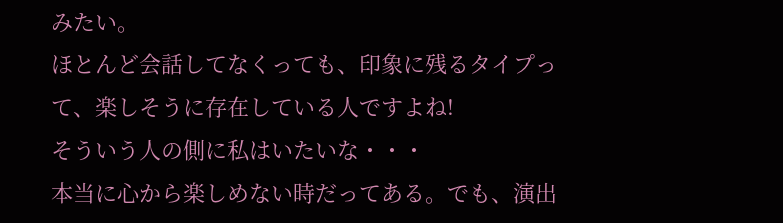みたい。
ほとんど会話してなくっても、印象に残るタイプって、楽しそうに存在している人ですよね!
そういう人の側に私はいたいな・・・
本当に心から楽しめない時だってある。でも、演出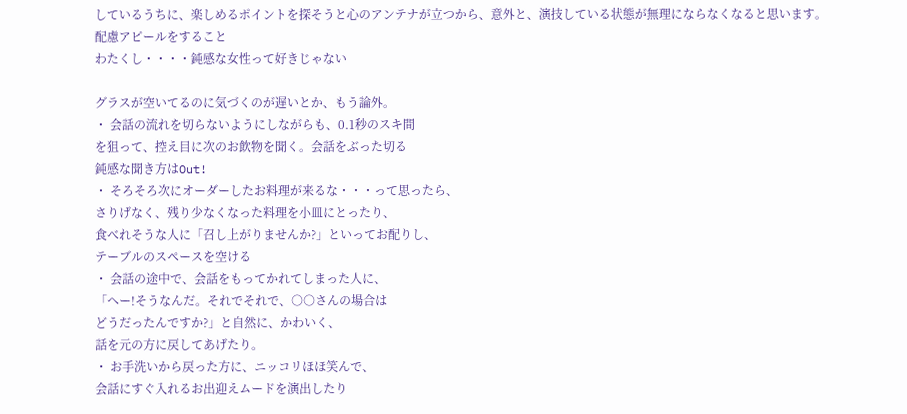しているうちに、楽しめるポイントを探そうと心のアンテナが立つから、意外と、演技している状態が無理にならなくなると思います。
配慮アピールをすること
わたくし・・・・鈍感な女性って好きじゃない

グラスが空いてるのに気づくのが遅いとか、もう論外。
・ 会話の流れを切らないようにしながらも、0.1秒のスキ間
を狙って、控え目に次のお飲物を聞く。会話をぶった切る
鈍感な聞き方はOut!
・ そろそろ次にオーダーしたお料理が来るな・・・って思ったら、
さりげなく、残り少なくなった料理を小皿にとったり、
食べれそうな人に「召し上がりませんか?」といってお配りし、
テーブルのスペースを空ける
・ 会話の途中で、会話をもってかれてしまった人に、
「へー!そうなんだ。それでそれで、○○さんの場合は
どうだったんですか?」と自然に、かわいく、
話を元の方に戻してあげたり。
・ お手洗いから戻った方に、ニッコリほほ笑んで、
会話にすぐ入れるお出迎えムードを演出したり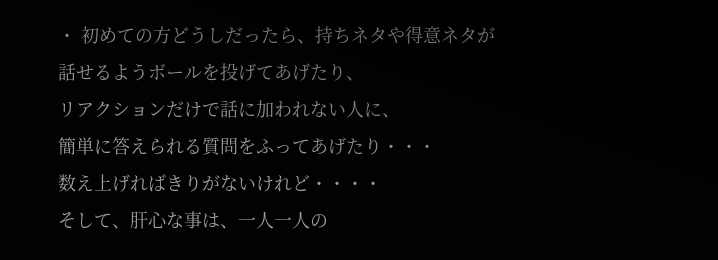・ 初めての方どうしだったら、持ちネタや得意ネタが
話せるようボールを投げてあげたり、
リアクションだけで話に加われない人に、
簡単に答えられる質問をふってあげたり・・・
数え上げればきりがないけれど・・・・
そして、肝心な事は、一人一人の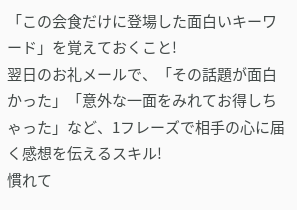「この会食だけに登場した面白いキーワード」を覚えておくこと!
翌日のお礼メールで、「その話題が面白かった」「意外な一面をみれてお得しちゃった」など、1フレーズで相手の心に届く感想を伝えるスキル!
慣れて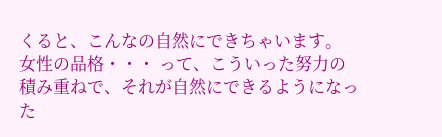くると、こんなの自然にできちゃいます。
女性の品格・・・ って、こういった努力の積み重ねで、それが自然にできるようになった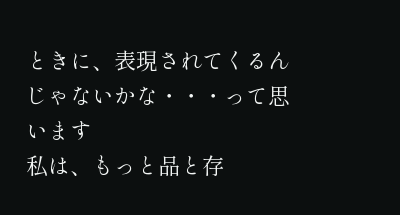ときに、表現されてくるんじゃないかな・・・って思います
私は、もっと品と存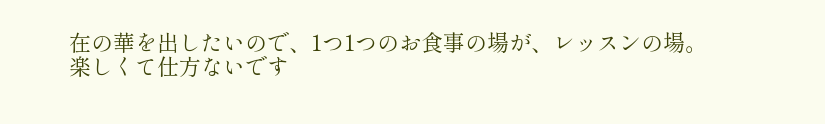在の華を出したいので、1つ1つのお食事の場が、レッスンの場。
楽しくて仕方ないです